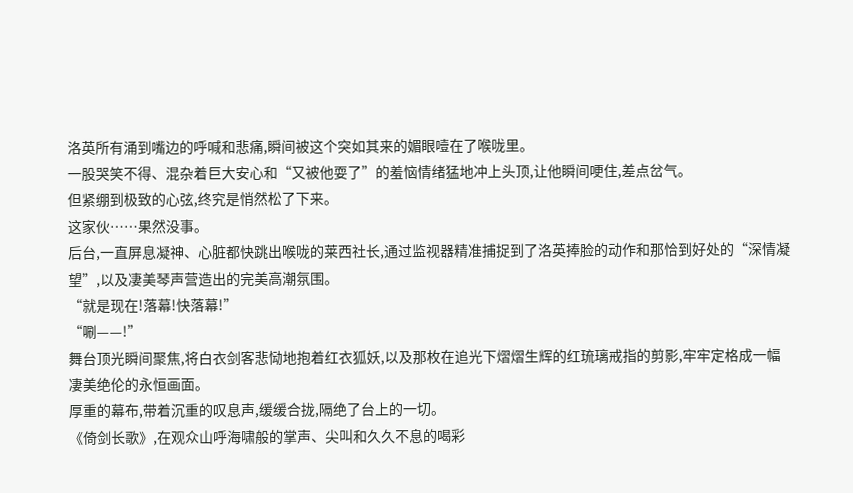洛英所有涌到嘴边的呼喊和悲痛,瞬间被这个突如其来的媚眼噎在了喉咙里。
一股哭笑不得、混杂着巨大安心和“又被他耍了”的羞恼情绪猛地冲上头顶,让他瞬间哽住,差点岔气。
但紧绷到极致的心弦,终究是悄然松了下来。
这家伙……果然没事。
后台,一直屏息凝神、心脏都快跳出喉咙的莱西社长,通过监视器精准捕捉到了洛英捧脸的动作和那恰到好处的“深情凝望”,以及凄美琴声营造出的完美高潮氛围。
“就是现在!落幕!快落幕!”
“唰——!”
舞台顶光瞬间聚焦,将白衣剑客悲恸地抱着红衣狐妖,以及那枚在追光下熠熠生辉的红琉璃戒指的剪影,牢牢定格成一幅凄美绝伦的永恒画面。
厚重的幕布,带着沉重的叹息声,缓缓合拢,隔绝了台上的一切。
《倚剑长歌》,在观众山呼海啸般的掌声、尖叫和久久不息的喝彩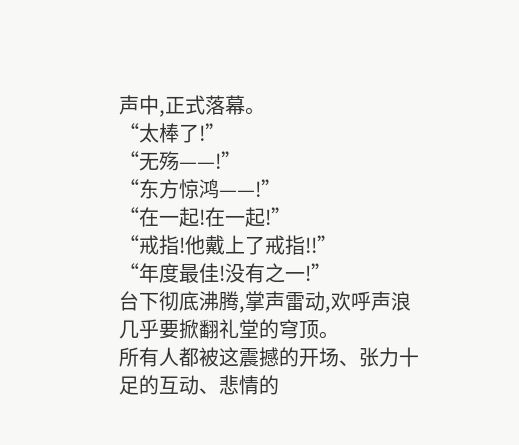声中,正式落幕。
“太棒了!”
“无殇——!”
“东方惊鸿——!”
“在一起!在一起!”
“戒指!他戴上了戒指!!”
“年度最佳!没有之一!”
台下彻底沸腾,掌声雷动,欢呼声浪几乎要掀翻礼堂的穹顶。
所有人都被这震撼的开场、张力十足的互动、悲情的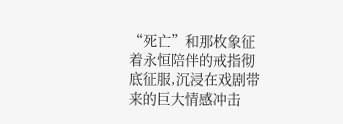“死亡”和那枚象征着永恒陪伴的戒指彻底征服,沉浸在戏剧带来的巨大情感冲击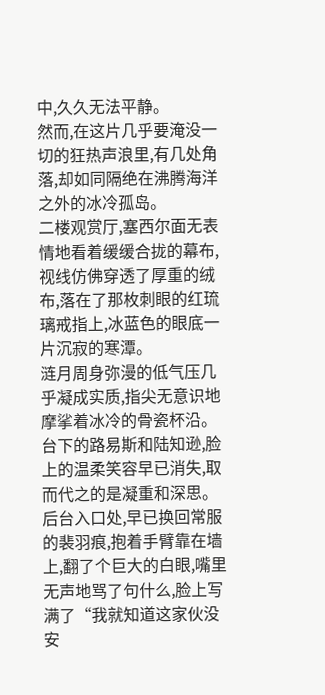中,久久无法平静。
然而,在这片几乎要淹没一切的狂热声浪里,有几处角落,却如同隔绝在沸腾海洋之外的冰冷孤岛。
二楼观赏厅,塞西尔面无表情地看着缓缓合拢的幕布,视线仿佛穿透了厚重的绒布,落在了那枚刺眼的红琉璃戒指上,冰蓝色的眼底一片沉寂的寒潭。
涟月周身弥漫的低气压几乎凝成实质,指尖无意识地摩挲着冰冷的骨瓷杯沿。
台下的路易斯和陆知逊,脸上的温柔笑容早已消失,取而代之的是凝重和深思。
后台入口处,早已换回常服的裴羽痕,抱着手臂靠在墙上,翻了个巨大的白眼,嘴里无声地骂了句什么,脸上写满了“我就知道这家伙没安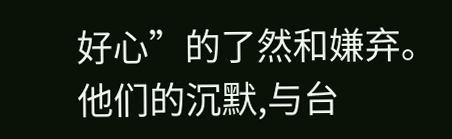好心”的了然和嫌弃。
他们的沉默,与台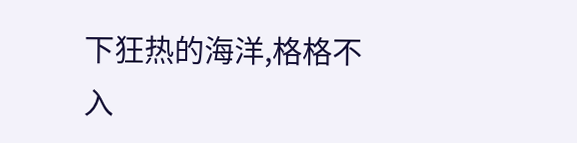下狂热的海洋,格格不入